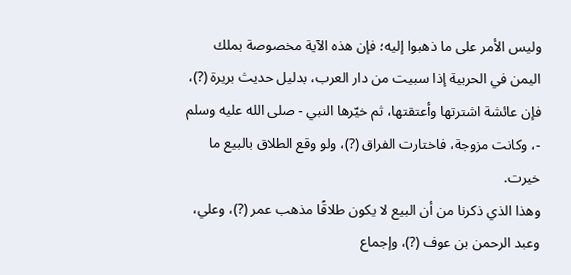وليس الأمر على ما ذهبوا إليه؛ فإن هذه الآية مخصوصة بملك اليمن في الحربية إذا سبيت من دار العرب، بدليل حديث بريرة (?)، فإن عائشة اشترتها وأعتقتها، ثم خيّرها النبي - صلى الله عليه وسلم -، وكانت مزوجة، فاختارت الفراق (?)، ولو وقع الطلاق بالبيع ما خيرت.
وهذا الذي ذكرنا من أن البيع لا يكون طلاقًا مذهب عمر (?)، وعلي، وعبد الرحمن بن عوف (?)، وإجماع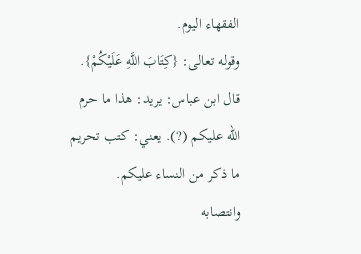الفقهاء اليوم.
وقوله تعالى: {كِتَابَ اللَّهِ عَلَيْكُمْ}. قال ابن عباس: يريد: هذا ما حرم الله عليكم (?). يعني: كتب تحريم ما ذكر من النساء عليكم.
وانتصابه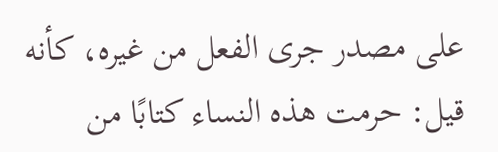على مصدر جرى الفعل من غيره، كأنه قيل: حرمت هذه النساء كتابًا من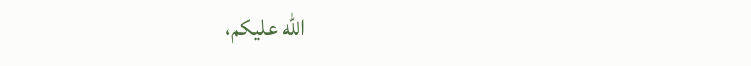الله عليكم،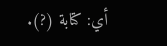أي: كتابة (?).